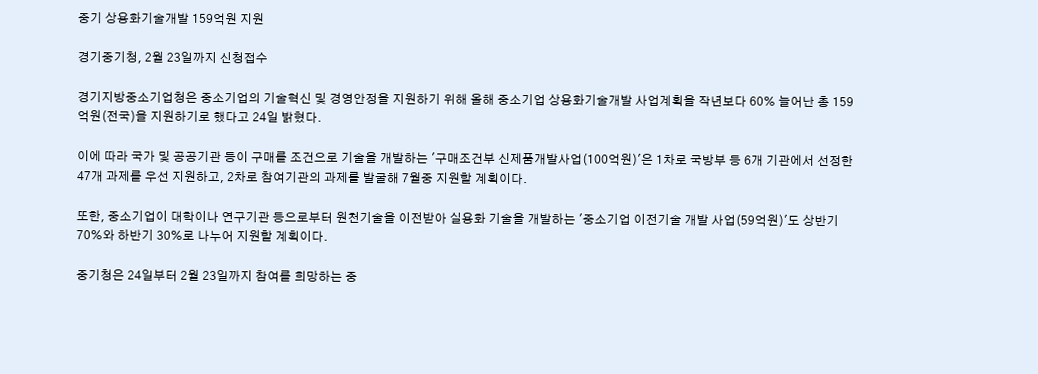중기 상용화기술개발 159억원 지원

경기중기청, 2월 23일까지 신청접수

경기지방중소기업청은 중소기업의 기술혁신 및 경영안정을 지원하기 위해 올해 중소기업 상용화기술개발 사업계획을 작년보다 60% 늘어난 총 159억원(전국)을 지원하기로 했다고 24일 밝혔다.

이에 따라 국가 및 공공기관 등이 구매를 조건으로 기술을 개발하는 '구매조건부 신제품개발사업(100억원)'은 1차로 국방부 등 6개 기관에서 선정한 47개 과제를 우선 지원하고, 2차로 참여기관의 과제를 발굴해 7월중 지원할 계획이다.

또한, 중소기업이 대학이나 연구기관 등으로부터 원천기술을 이전받아 실용화 기술을 개발하는 '중소기업 이전기술 개발 사업(59억원)'도 상반기 70%와 하반기 30%로 나누어 지원할 계획이다.

중기청은 24일부터 2월 23일까지 참여를 희망하는 중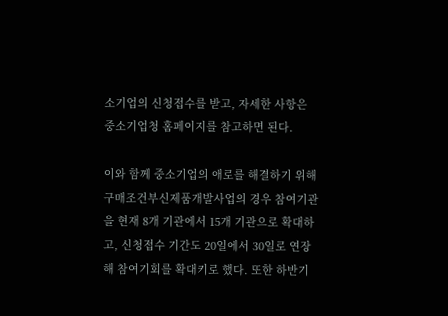소기업의 신청접수를 받고, 자세한 사항은 중소기업청 홈페이지를 참고하면 된다.

이와 함께 중소기업의 애로를 해결하기 위해 구매조건부신제품개발사업의 경우 참여기관을 현재 8개 기관에서 15개 기관으로 확대하고, 신청접수 기간도 20일에서 30일로 연장해 참여기회를 확대키로 했다. 또한 하반기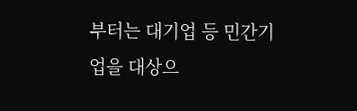부터는 대기업 등 민간기업을 대상으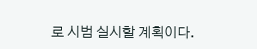로 시범 실시할 계획이다.